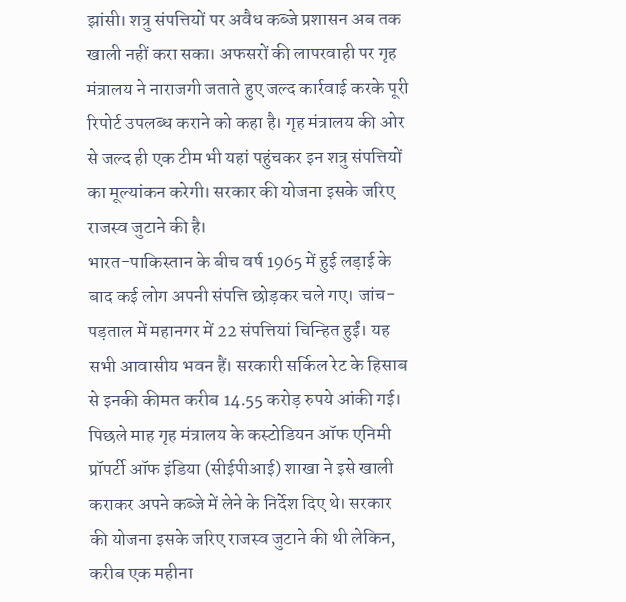झांसी। शत्रु संपत्तियों पर अवैध कब्जे प्रशासन अब तक खाली नहीं करा सका। अफसरों की लापरवाही पर गृह मंत्रालय ने नाराजगी जताते हुए जल्द कार्रवाई करके पूरी रिपोर्ट उपलब्ध कराने को कहा है। गृह मंत्रालय की ओर से जल्द ही एक टीम भी यहां पहुंचकर इन शत्रु संपत्तियों का मूल्यांकन करेगी। सरकार की योजना इसके जरिए राजस्व जुटाने की है।
भारत-पाकिस्तान के बीच वर्ष 1965 में हुई लड़ाई के बाद कई लोग अपनी संपत्ति छोड़कर चले गए। जांच-पड़ताल में महानगर में 22 संपत्तियां चिन्हित हुईं। यह सभी आवासीय भवन हैं। सरकारी सर्किल रेट के हिसाब से इनकी कीमत करीब 14.55 करोड़ रुपये आंकी गई। पिछले माह गृह मंत्रालय के कस्टोडियन ऑफ एनिमी प्रॉपर्टी ऑफ इंडिया (सीईपीआई) शाखा ने इसे खाली कराकर अपने कब्जे में लेने के निर्देश दिए थे। सरकार की योजना इसके जरिए राजस्व जुटाने की थी लेकिन, करीब एक महीना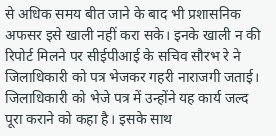से अधिक समय बीत जाने के बाद भी प्रशासनिक अफसर इसे खाली नहीं करा सके। इनके खाली न की रिपोर्ट मिलने पर सीईपीआई के सचिव सौरभ रे ने जिलाधिकारी को पत्र भेजकर गहरी नाराजगी जताई। जिलाधिकारी को भेजे पत्र में उन्होंने यह कार्य जल्द पूरा कराने को कहा है। इसके साथ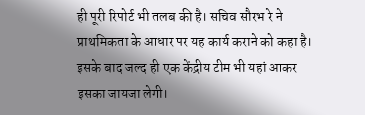ही पूरी रिपोर्ट भी तलब की है। सचिव सौरभ रे ने प्राथमिकता के आधार पर यह कार्य कराने को कहा है। इसके बाद जल्द ही एक केंद्रीय टीम भी यहां आकर इसका जायजा लेगी।